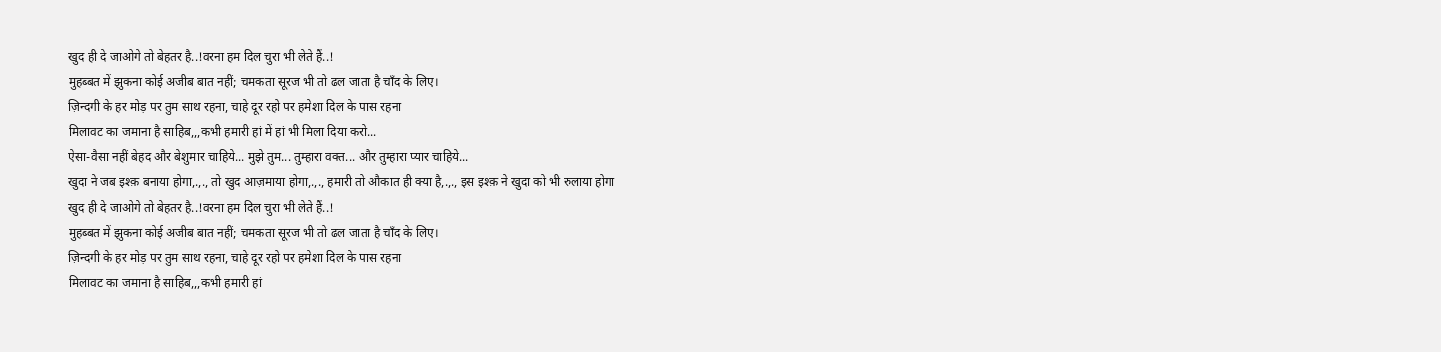खुद ही दे जाओगे तो बेहतर है..!वरना हम दिल चुरा भी लेते हैं..!
मुहब्बत में झुकना कोई अजीब बात नहीं; चमकता सूरज भी तो ढल जाता है चाँद के लिए।
ज़िन्दगी के हर मोड़ पर तुम साथ रहना, चाहे दूर रहो पर हमेशा दिल के पास रहना
मिलावट का जमाना है साहिब,,,कभी हमारी हां में हां भी मिला दिया करो...
ऐसा-वैसा नहीं बेहद और बेशुमार चाहिये... मुझे तुम... तुम्हारा वक्त... और तुम्हारा प्यार चाहिये...
खुदा ने जब इश्क़ बनाया होगा,.,., तो खुद आज़माया होगा,.,., हमारी तो औकात ही क्या है,.,., इस इश्क़ ने खुदा को भी रुलाया होगा
खुद ही दे जाओगे तो बेहतर है..!वरना हम दिल चुरा भी लेते हैं..!
मुहब्बत में झुकना कोई अजीब बात नहीं; चमकता सूरज भी तो ढल जाता है चाँद के लिए।
ज़िन्दगी के हर मोड़ पर तुम साथ रहना, चाहे दूर रहो पर हमेशा दिल के पास रहना
मिलावट का जमाना है साहिब,,,कभी हमारी हां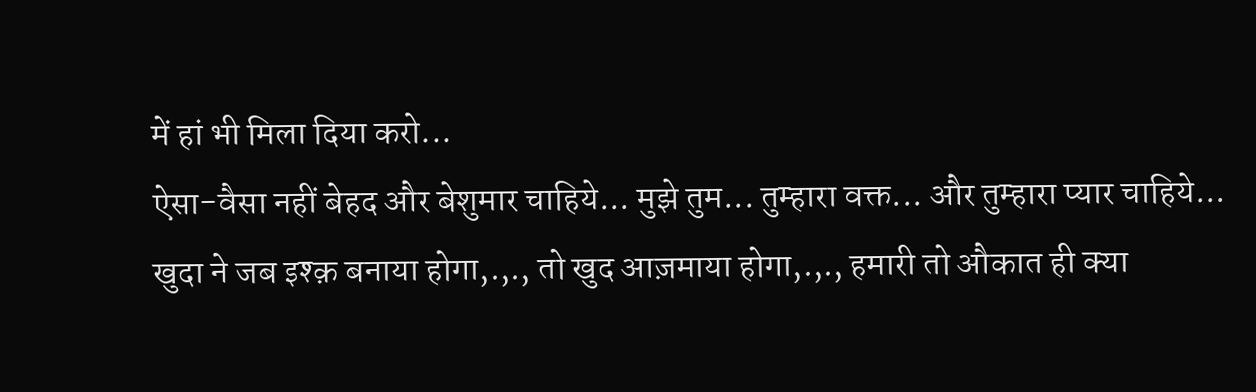में हां भी मिला दिया करो...
ऐसा-वैसा नहीं बेहद और बेशुमार चाहिये... मुझे तुम... तुम्हारा वक्त... और तुम्हारा प्यार चाहिये...
खुदा ने जब इश्क़ बनाया होगा,.,., तो खुद आज़माया होगा,.,., हमारी तो औकात ही क्या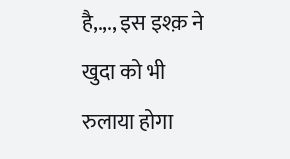है,.,., इस इश्क़ ने खुदा को भी रुलाया होगा